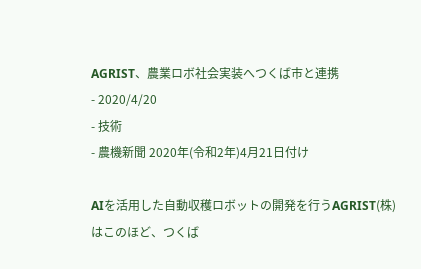AGRIST、農業ロボ社会実装へつくば市と連携
- 2020/4/20
- 技術
- 農機新聞 2020年(令和2年)4月21日付け

AIを活用した自動収穫ロボットの開発を行うAGRIST(株)はこのほど、つくば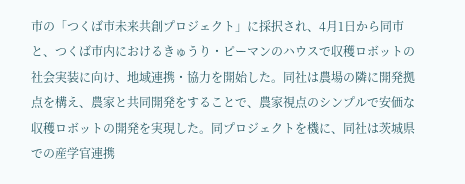市の「つくば市未来共創プロジェクト」に採択され、4月1日から同市と、つくば市内におけるきゅうり・ピーマンのハウスで収穫ロボットの社会実装に向け、地域連携・協力を開始した。同社は農場の隣に開発拠点を構え、農家と共同開発をすることで、農家視点のシンプルで安価な収穫ロボットの開発を実現した。同プロジェクトを機に、同社は茨城県での産学官連携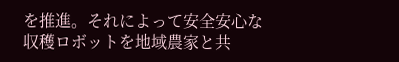を推進。それによって安全安心な収穫ロボットを地域農家と共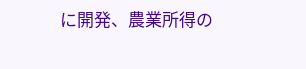に開発、農業所得の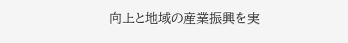向上と地域の産業振興を実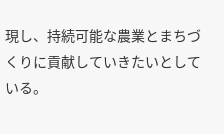現し、持続可能な農業とまちづくりに貢献していきたいとしている。